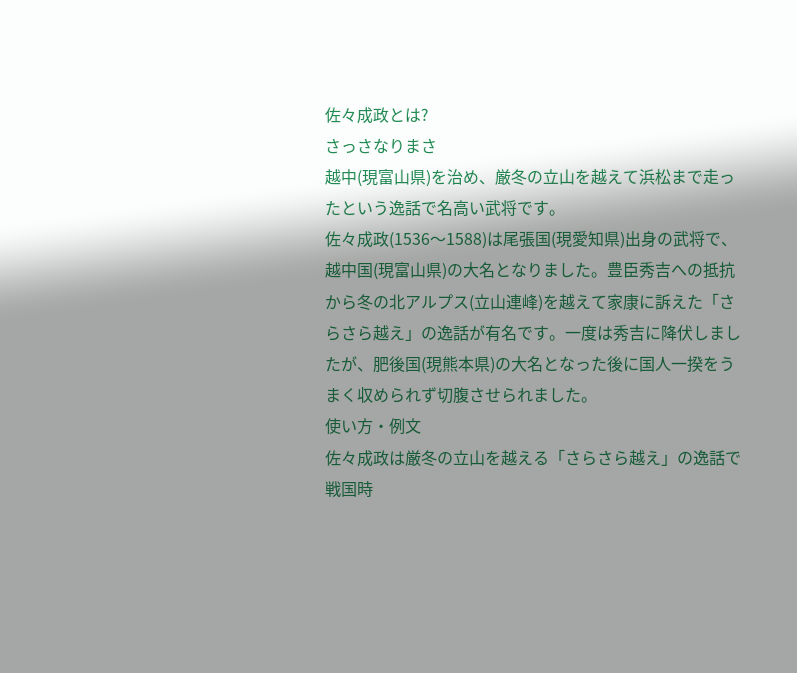佐々成政とは?
さっさなりまさ
越中(現富山県)を治め、厳冬の立山を越えて浜松まで走ったという逸話で名高い武将です。
佐々成政(1536〜1588)は尾張国(現愛知県)出身の武将で、越中国(現富山県)の大名となりました。豊臣秀吉への抵抗から冬の北アルプス(立山連峰)を越えて家康に訴えた「さらさら越え」の逸話が有名です。一度は秀吉に降伏しましたが、肥後国(現熊本県)の大名となった後に国人一揆をうまく収められず切腹させられました。
使い方・例文
佐々成政は厳冬の立山を越える「さらさら越え」の逸話で戦国時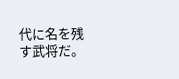代に名を残す武将だ。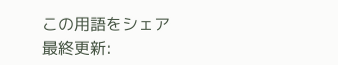この用語をシェア
最終更新: